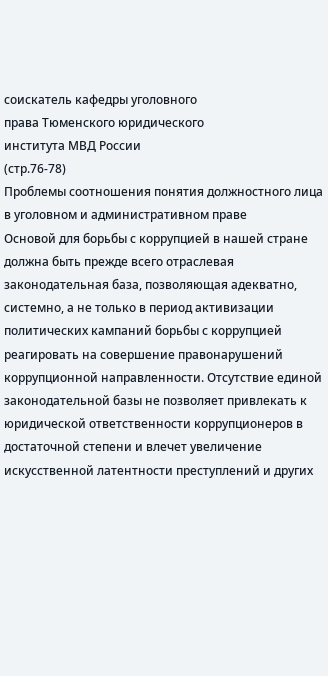соискатель кафедры уголовного
права Тюменского юридического
института МВД России
(стр.76-78)
Проблемы соотношения понятия должностного лица в уголовном и административном праве
Основой для борьбы с коррупцией в нашей стране должна быть прежде всего отраслевая законодательная база, позволяющая адекватно, системно, а не только в период активизации политических кампаний борьбы с коррупцией реагировать на совершение правонарушений коррупционной направленности. Отсутствие единой законодательной базы не позволяет привлекать к юридической ответственности коррупционеров в достаточной степени и влечет увеличение искусственной латентности преступлений и других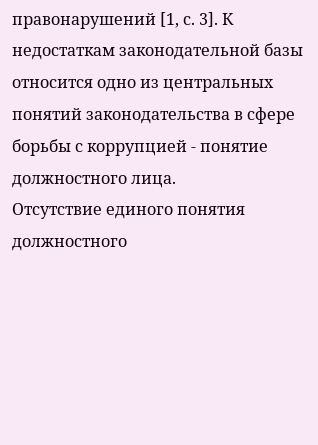правонарушений [1, с. 3]. К недостаткам законодательной базы относится одно из центральных понятий законодательства в сфере борьбы с коррупцией - понятие должностного лица.
Отсутствие единого понятия должностного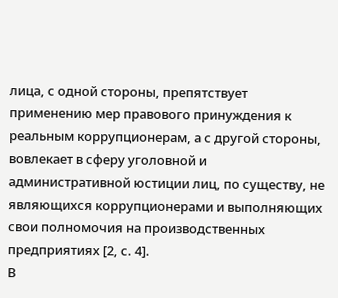лица, с одной стороны, препятствует применению мер правового принуждения к реальным коррупционерам, а с другой стороны, вовлекает в сферу уголовной и административной юстиции лиц, по существу, не являющихся коррупционерами и выполняющих свои полномочия на производственных предприятиях [2, с. 4].
В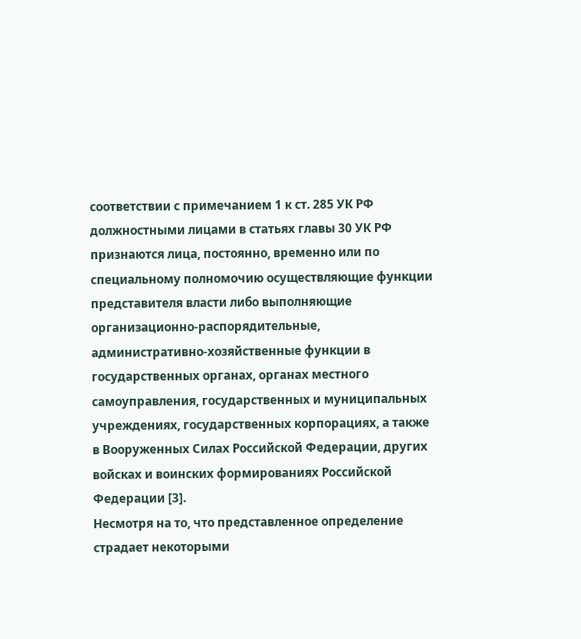соответствии с примечанием 1 к ст. 285 УК РФ должностными лицами в статьях главы 30 УК РФ признаются лица, постоянно, временно или по специальному полномочию осуществляющие функции представителя власти либо выполняющие организационно-распорядительные, административно-хозяйственные функции в государственных органах, органах местного самоуправления, государственных и муниципальных учреждениях, государственных корпорациях, а также в Вооруженных Силах Российской Федерации, других войсках и воинских формированиях Российской Федерации [3].
Несмотря на то, что представленное определение страдает некоторыми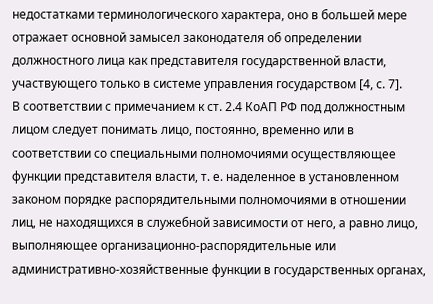недостатками терминологического характера, оно в большей мере отражает основной замысел законодателя об определении должностного лица как представителя государственной власти, участвующего только в системе управления государством [4, с. 7].
В соответствии с примечанием к ст. 2.4 КоАП РФ под должностным лицом следует понимать лицо, постоянно, временно или в соответствии со специальными полномочиями осуществляющее функции представителя власти, т. е. наделенное в установленном законом порядке распорядительными полномочиями в отношении лиц, не находящихся в служебной зависимости от него, а равно лицо, выполняющее организационно-распорядительные или административно-хозяйственные функции в государственных органах,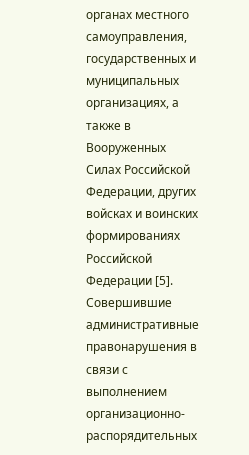органах местного самоуправления, государственных и муниципальных организациях, а также в Вооруженных Силах Российской Федерации, других войсках и воинских формированиях Российской Федерации [5].
Совершившие административные правонарушения в связи с выполнением организационно-распорядительных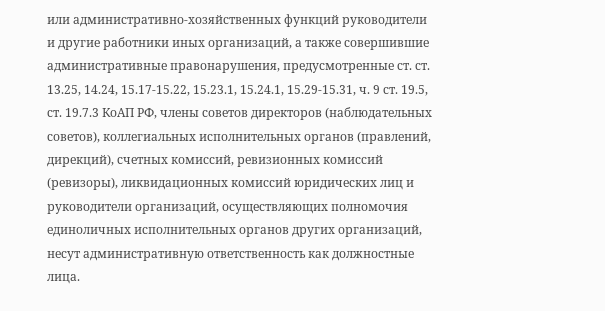или административно-хозяйственных функций руководители и другие работники иных организаций, а также совершившие административные правонарушения, предусмотренные ст. ст. 13.25, 14.24, 15.17-15.22, 15.23.1, 15.24.1, 15.29-15.31, ч. 9 ст. 19.5, ст. 19.7.3 КоАП РФ, члены советов директоров (наблюдательных советов), коллегиальных исполнительных органов (правлений, дирекций), счетных комиссий, ревизионных комиссий (ревизоры), ликвидационных комиссий юридических лиц и руководители организаций, осуществляющих полномочия единоличных исполнительных органов других организаций, несут административную ответственность как должностные лица.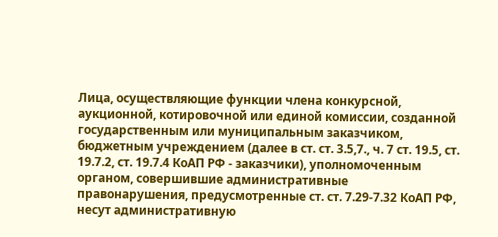Лица, осуществляющие функции члена конкурсной, аукционной, котировочной или единой комиссии, созданной государственным или муниципальным заказчиком, бюджетным учреждением (далее в ст. ст. 3.5,7., ч. 7 ст. 19.5, ст. 19.7.2, ст. 19.7.4 КоАП РФ - заказчики), уполномоченным органом, совершившие административные правонарушения, предусмотренные ст. ст. 7.29-7.32 КоАП РФ, несут административную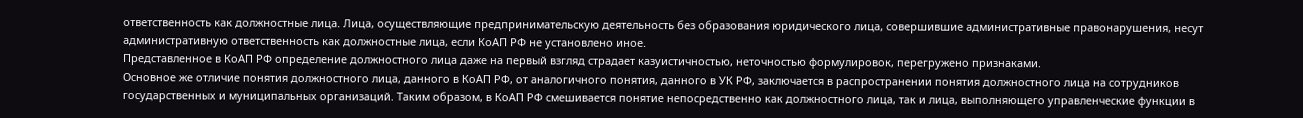ответственность как должностные лица. Лица, осуществляющие предпринимательскую деятельность без образования юридического лица, совершившие административные правонарушения, несут административную ответственность как должностные лица, если КоАП РФ не установлено иное.
Представленное в КоАП РФ определение должностного лица даже на первый взгляд страдает казуистичностью, неточностью формулировок, перегружено признаками.
Основное же отличие понятия должностного лица, данного в КоАП РФ, от аналогичного понятия, данного в УК РФ, заключается в распространении понятия должностного лица на сотрудников государственных и муниципальных организаций. Таким образом, в КоАП РФ смешивается понятие непосредственно как должностного лица, так и лица, выполняющего управленческие функции в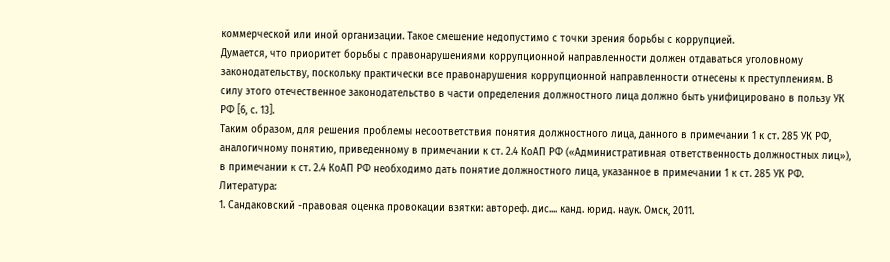коммерческой или иной организации. Такое смешение недопустимо с точки зрения борьбы с коррупцией.
Думается, что приоритет борьбы с правонарушениями коррупционной направленности должен отдаваться уголовному законодательству, поскольку практически все правонарушения коррупционной направленности отнесены к преступлениям. В силу этого отечественное законодательство в части определения должностного лица должно быть унифицировано в пользу УК РФ [6, с. 13].
Таким образом, для решения проблемы несоответствия понятия должностного лица, данного в примечании 1 к ст. 285 УК РФ, аналогичному понятию, приведенному в примечании к ст. 2.4 КоАП РФ («Административная ответственность должностных лиц»), в примечании к ст. 2.4 КоАП РФ необходимо дать понятие должностного лица, указанное в примечании 1 к ст. 285 УК РФ.
Литература:
1. Сандаковский -правовая оценка провокации взятки: автореф. дис.... канд. юрид. наук. Омск, 2011.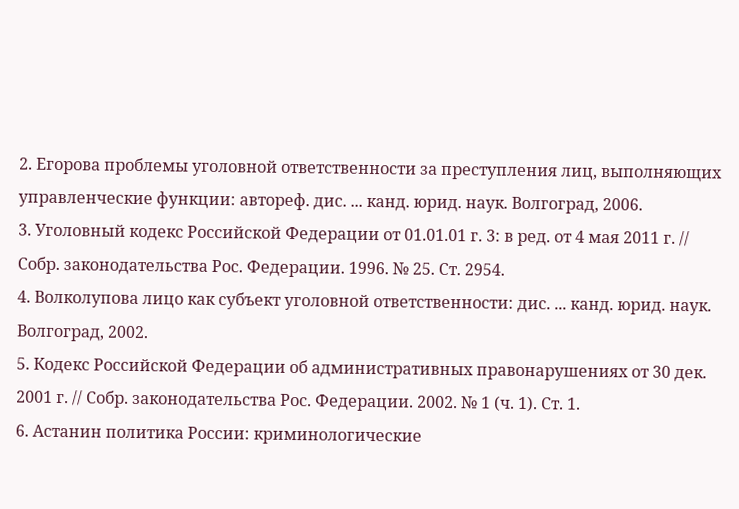2. Егорова проблемы уголовной ответственности за преступления лиц, выполняющих управленческие функции: автореф. дис. ... канд. юрид. наук. Волгоград, 2006.
3. Уголовный кодекс Российской Федерации от 01.01.01 г. 3: в ред. от 4 мая 2011 г. // Собр. законодательства Рос. Федерации. 1996. № 25. Ст. 2954.
4. Волколупова лицо как субъект уголовной ответственности: дис. ... канд. юрид. наук. Волгоград, 2002.
5. Кодекс Российской Федерации об административных правонарушениях от 30 дек. 2001 г. // Собр. законодательства Рос. Федерации. 2002. № 1 (ч. 1). Ст. 1.
6. Астанин политика России: криминологические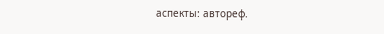аспекты: автореф.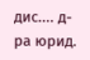дис.... д-ра юрид.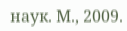наук. М., 2009.